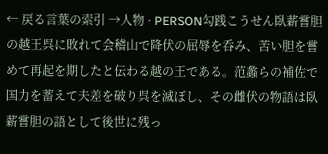← 戻る言葉の索引 →人物 · PERSON勾践こうせん臥薪嘗胆の越王呉に敗れて会稽山で降伏の屈辱を呑み、苦い胆を嘗めて再起を期したと伝わる越の王である。范蠡らの補佐で国力を蓄えて夫差を破り呉を滅ぼし、その雌伏の物語は臥薪嘗胆の語として後世に残っ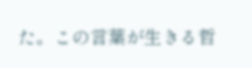た。この言葉が生きる哲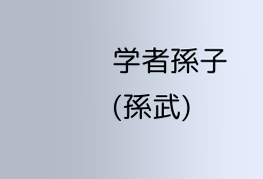学者孫子(孫武)